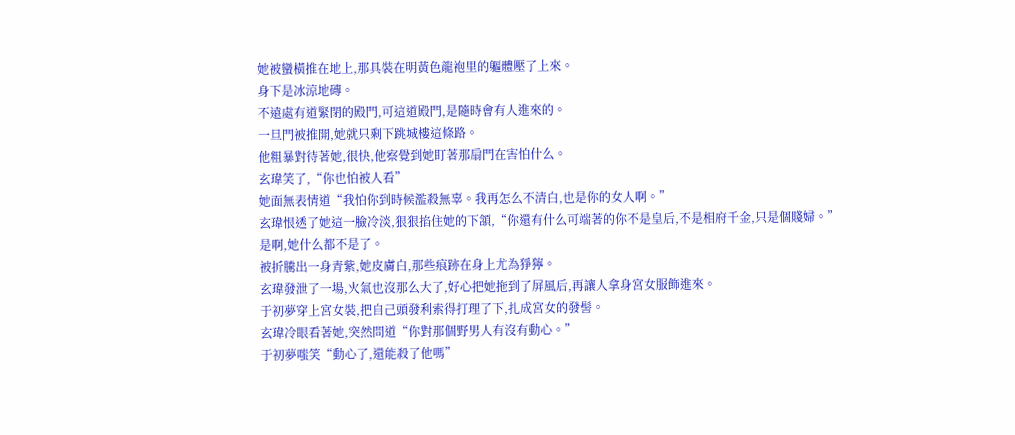她被蠻橫推在地上,那具裝在明黃色龍袍里的軀體壓了上來。
身下是冰涼地磚。
不遠處有道緊閉的殿門,可這道殿門,是隨時會有人進來的。
一旦門被推開,她就只剩下跳城樓這條路。
他粗暴對待著她,很快,他察覺到她盯著那扇門在害怕什么。
玄瑋笑了,“你也怕被人看”
她面無表情道“我怕你到時候濫殺無辜。我再怎么不清白,也是你的女人啊。”
玄瑋恨透了她這一臉冷淡,狠狠掐住她的下頷,“你還有什么可端著的你不是皇后,不是相府千金,只是個賤婦。”
是啊,她什么都不是了。
被折騰出一身青紫,她皮膚白,那些痕跡在身上尤為猙獰。
玄瑋發泄了一場,火氣也沒那么大了,好心把她拖到了屏風后,再讓人拿身宮女服飾進來。
于初夢穿上宮女裝,把自己頭發利索得打理了下,扎成宮女的發髻。
玄瑋冷眼看著她,突然問道“你對那個野男人有沒有動心。”
于初夢嗤笑“動心了,還能殺了他嗎”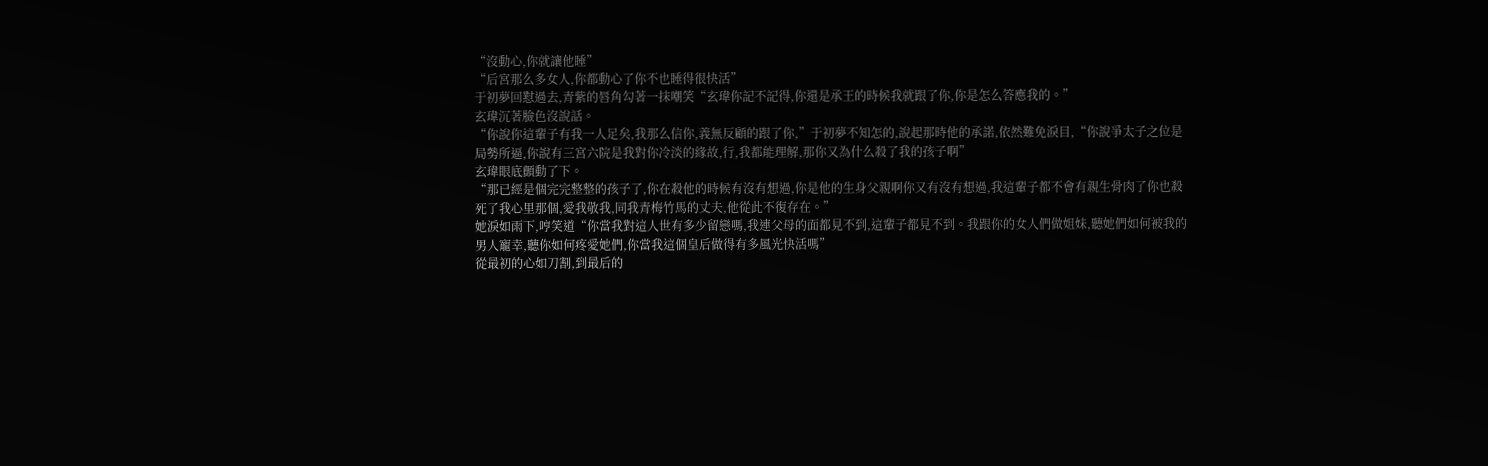“沒動心,你就讓他睡”
“后宮那么多女人,你都動心了你不也睡得很快活”
于初夢回懟過去,青紫的唇角勾著一抹嘲笑“玄瑋你記不記得,你還是承王的時候我就跟了你,你是怎么答應我的。”
玄瑋沉著臉色沒說話。
“你說你這輩子有我一人足矣,我那么信你,義無反顧的跟了你,”于初夢不知怎的,說起那時他的承諾,依然難免淚目,“你說爭太子之位是局勢所逼,你說有三宮六院是我對你冷淡的緣故,行,我都能理解,那你又為什么殺了我的孩子啊”
玄瑋眼底顫動了下。
“那已經是個完完整整的孩子了,你在殺他的時候有沒有想過,你是他的生身父親啊你又有沒有想過,我這輩子都不會有親生骨肉了你也殺死了我心里那個,愛我敬我,同我青梅竹馬的丈夫,他從此不復存在。”
她淚如雨下,哼笑道“你當我對這人世有多少留戀嗎,我連父母的面都見不到,這輩子都見不到。我跟你的女人們做姐妹,聽她們如何被我的男人寵幸,聽你如何疼愛她們,你當我這個皇后做得有多風光快活嗎”
從最初的心如刀割,到最后的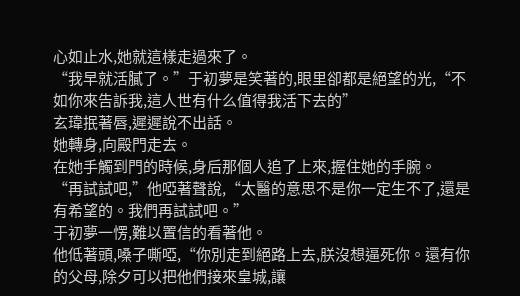心如止水,她就這樣走過來了。
“我早就活膩了。”于初夢是笑著的,眼里卻都是絕望的光,“不如你來告訴我,這人世有什么值得我活下去的”
玄瑋抿著唇,遲遲說不出話。
她轉身,向殿門走去。
在她手觸到門的時候,身后那個人追了上來,握住她的手腕。
“再試試吧,”他啞著聲說,“太醫的意思不是你一定生不了,還是有希望的。我們再試試吧。”
于初夢一愣,難以置信的看著他。
他低著頭,嗓子嘶啞,“你別走到絕路上去,朕沒想逼死你。還有你的父母,除夕可以把他們接來皇城,讓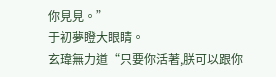你見見。”
于初夢瞪大眼睛。
玄瑋無力道“只要你活著,朕可以跟你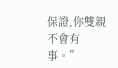保證,你雙親不會有事。”